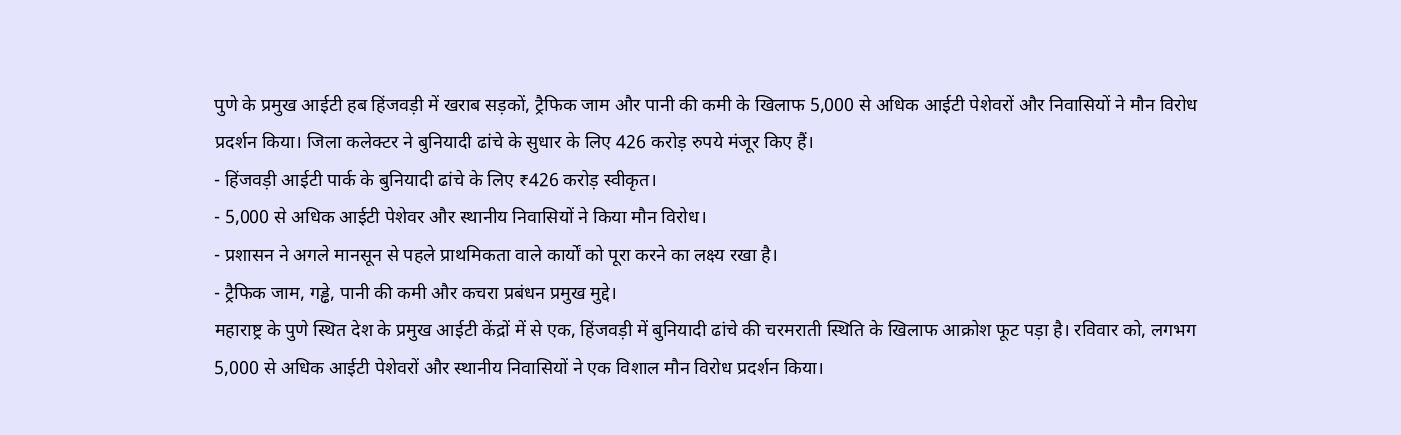पुणे के प्रमुख आईटी हब हिंजवड़ी में खराब सड़कों, ट्रैफिक जाम और पानी की कमी के खिलाफ 5,000 से अधिक आईटी पेशेवरों और निवासियों ने मौन विरोध प्रदर्शन किया। जिला कलेक्टर ने बुनियादी ढांचे के सुधार के लिए 426 करोड़ रुपये मंजूर किए हैं।
- हिंजवड़ी आईटी पार्क के बुनियादी ढांचे के लिए ₹426 करोड़ स्वीकृत।
- 5,000 से अधिक आईटी पेशेवर और स्थानीय निवासियों ने किया मौन विरोध।
- प्रशासन ने अगले मानसून से पहले प्राथमिकता वाले कार्यों को पूरा करने का लक्ष्य रखा है।
- ट्रैफिक जाम, गड्ढे, पानी की कमी और कचरा प्रबंधन प्रमुख मुद्दे।
महाराष्ट्र के पुणे स्थित देश के प्रमुख आईटी केंद्रों में से एक, हिंजवड़ी में बुनियादी ढांचे की चरमराती स्थिति के खिलाफ आक्रोश फूट पड़ा है। रविवार को, लगभग 5,000 से अधिक आईटी पेशेवरों और स्थानीय निवासियों ने एक विशाल मौन विरोध प्रदर्शन किया।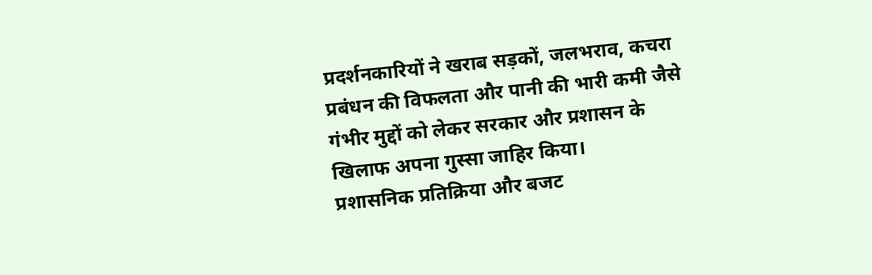प्रदर्शनकारियों ने खराब सड़कों, जलभराव, कचरा प्रबंधन की विफलता और पानी की भारी कमी जैसे गंभीर मुद्दों को लेकर सरकार और प्रशासन के खिलाफ अपना गुस्सा जाहिर किया।
प्रशासनिक प्रतिक्रिया और बजट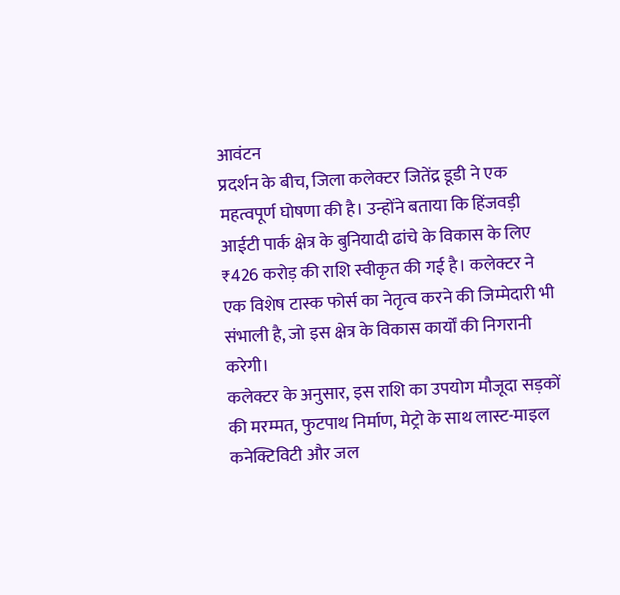आवंटन
प्रदर्शन के बीच, जिला कलेक्टर जितेंद्र डूडी ने एक महत्वपूर्ण घोषणा की है। उन्होंने बताया कि हिंजवड़ी आईटी पार्क क्षेत्र के बुनियादी ढांचे के विकास के लिए ₹426 करोड़ की राशि स्वीकृत की गई है। कलेक्टर ने एक विशेष टास्क फोर्स का नेतृत्व करने की जिम्मेदारी भी संभाली है, जो इस क्षेत्र के विकास कार्यों की निगरानी करेगी।
कलेक्टर के अनुसार, इस राशि का उपयोग मौजूदा सड़कों की मरम्मत, फुटपाथ निर्माण, मेट्रो के साथ लास्ट-माइल कनेक्टिविटी और जल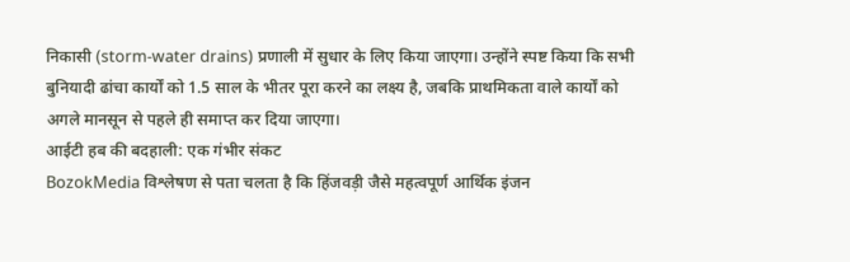निकासी (storm-water drains) प्रणाली में सुधार के लिए किया जाएगा। उन्होंने स्पष्ट किया कि सभी बुनियादी ढांचा कार्यों को 1.5 साल के भीतर पूरा करने का लक्ष्य है, जबकि प्राथमिकता वाले कार्यों को अगले मानसून से पहले ही समाप्त कर दिया जाएगा।
आईटी हब की बदहाली: एक गंभीर संकट
BozokMedia विश्लेषण से पता चलता है कि हिंजवड़ी जैसे महत्वपूर्ण आर्थिक इंजन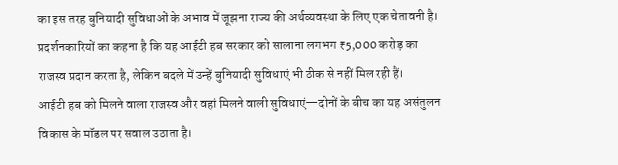का इस तरह बुनियादी सुविधाओं के अभाव में जूझना राज्य की अर्थव्यवस्था के लिए एक चेतावनी है। प्रदर्शनकारियों का कहना है कि यह आईटी हब सरकार को सालाना लगभग ₹5,000 करोड़ का राजस्व प्रदान करता है, लेकिन बदले में उन्हें बुनियादी सुविधाएं भी ठीक से नहीं मिल रही हैं।
आईटी हब को मिलने वाला राजस्व और वहां मिलने वाली सुविधाएं—दोनों के बीच का यह असंतुलन विकास के मॉडल पर सवाल उठाता है।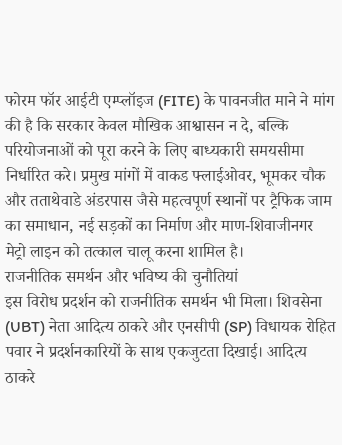फोरम फॉर आईटी एम्प्लॉइज (FITE) के पावनजीत माने ने मांग की है कि सरकार केवल मौखिक आश्वासन न दे, बल्कि परियोजनाओं को पूरा करने के लिए बाध्यकारी समयसीमा निर्धारित करे। प्रमुख मांगों में वाकड फ्लाईओवर, भूमकर चौक और तताथेवाडे अंडरपास जैसे महत्वपूर्ण स्थानों पर ट्रैफिक जाम का समाधान, नई सड़कों का निर्माण और माण-शिवाजीनगर मेट्रो लाइन को तत्काल चालू करना शामिल है।
राजनीतिक समर्थन और भविष्य की चुनौतियां
इस विरोध प्रदर्शन को राजनीतिक समर्थन भी मिला। शिवसेना (UBT) नेता आदित्य ठाकरे और एनसीपी (SP) विधायक रोहित पवार ने प्रदर्शनकारियों के साथ एकजुटता दिखाई। आदित्य ठाकरे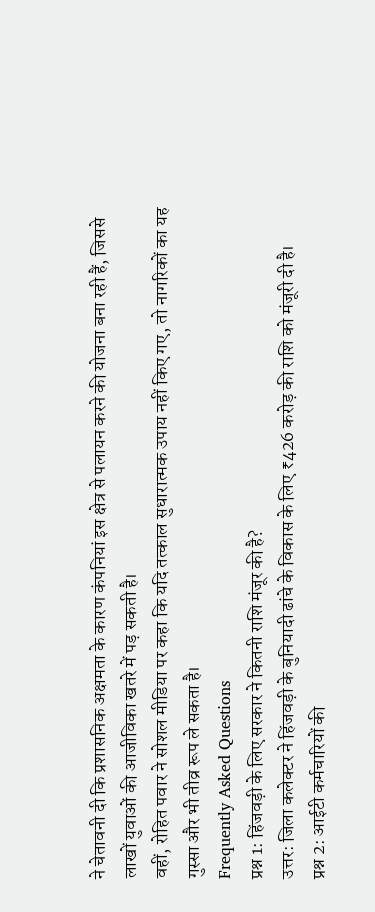ने चेतावनी दी कि प्रशासनिक अक्षमता के कारण कंपनियां इस क्षेत्र से पलायन करने की योजना बना रही हैं, जिससे लाखों युवाओं की आजीविका खतरे में पड़ सकती है।
वहीं, रोहित पवार ने सोशल मीडिया पर कहा कि यदि तत्काल सुधारात्मक उपाय नहीं किए गए, तो नागरिकों का यह गुस्सा और भी तीव्र रूप ले सकता है।
Frequently Asked Questions
प्रश्न 1: हिंजवड़ी के लिए सरकार ने कितनी राशि मंजूर की है?
उत्तर: जिला कलेक्टर ने हिंजवड़ी के बुनियादी ढांचे के विकास के लिए ₹426 करोड़ की राशि को मंजूरी दी है।
प्रश्न 2: आईटी कर्मचारियों की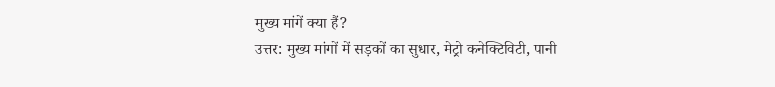मुख्य मांगें क्या हैं?
उत्तर: मुख्य मांगों में सड़कों का सुधार, मेट्रो कनेक्टिविटी, पानी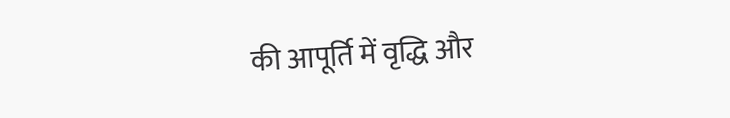की आपूर्ति में वृद्धि और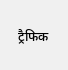ट्रैफिक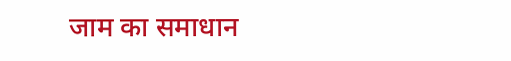जाम का समाधान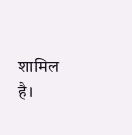शामिल है।